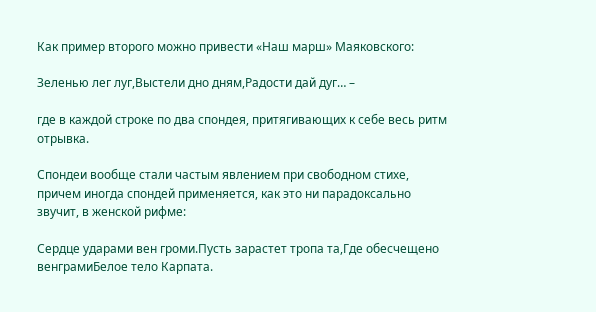Как пример второго можно привести «Наш марш» Маяковского:

Зеленью лег луг,Выстели дно дням,Радости дай дуг… –

где в каждой строке по два спондея, притягивающих к себе весь ритм отрывка.

Спондеи вообще стали частым явлением при свободном стихе, причем иногда спондей применяется, как это ни парадоксально звучит, в женской рифме:

Сердце ударами вен громи.Пусть зарастет тропа та,Где обесчещено венграмиБелое тело Карпата.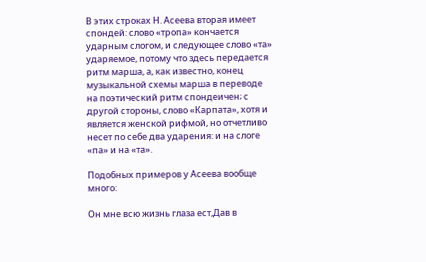В этих строках Н. Асеева вторая имеет спондей: слово «тропа» кончается ударным слогом, и следующее слово «та» ударяемое, потому что здесь передается ритм марша, а, как известно, конец музыкальной схемы марша в переводе на поэтический ритм спондеичен; с другой стороны, слово «Карпата», хотя и является женской рифмой, но отчетливо несет по себе два ударения: и на слоге «па» и на «та».

Подобных примеров у Асеева вообще много:

Он мне всю жизнь глаза ест,Дав в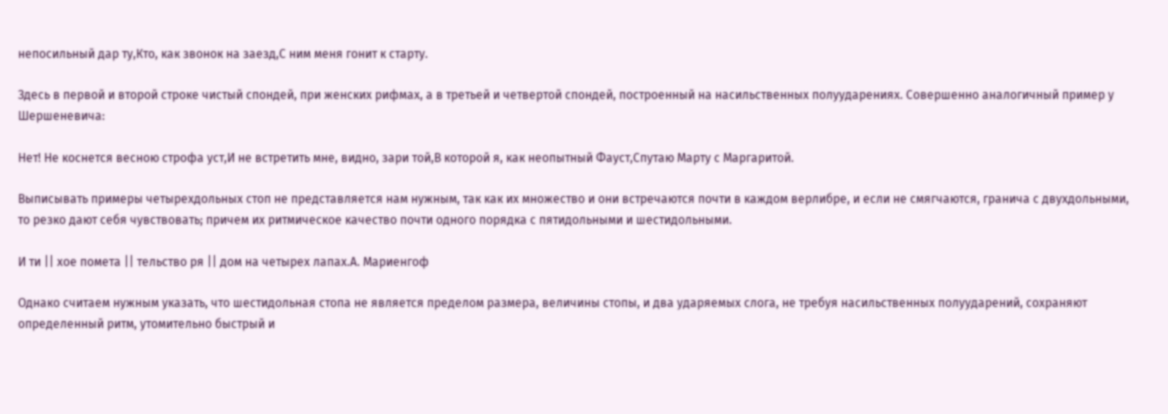непосильный дар ту,Кто, как звонок на заезд,С ним меня гонит к старту.

Здесь в первой и второй строке чистый спондей, при женских рифмах, а в третьей и четвертой спондей, построенный на насильственных полуударениях. Совершенно аналогичный пример у Шершеневича:

Нет! Не коснется весною строфа уст,И не встретить мне, видно, зари той,В которой я, как неопытный Фауст,Спутаю Марту с Маргаритой.

Выписывать примеры четырехдольных стоп не представляется нам нужным, так как их множество и они встречаются почти в каждом верлибре, и если не смягчаются, гранича с двухдольными, то резко дают себя чувствовать; причем их ритмическое качество почти одного порядка с пятидольными и шестидольными.

И ти || хое помета || тельство ря || дом на четырех лапах.А. Мариенгоф

Однако считаем нужным указать, что шестидольная стопа не является пределом размера, величины стопы, и два ударяемых слога, не требуя насильственных полуударений, сохраняют определенный ритм, утомительно быстрый и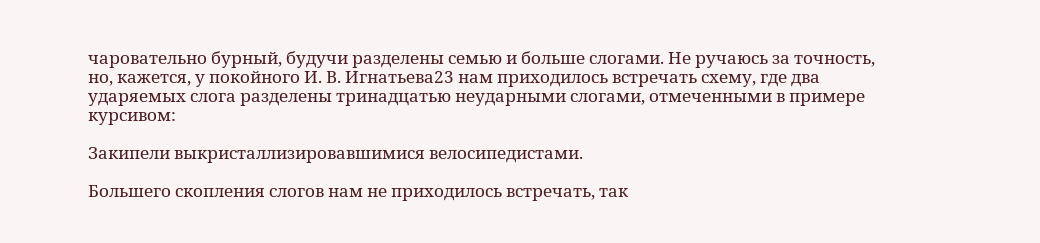чаровательно бурный, будучи разделены семью и больше слогами. Не ручаюсь за точность, но, кажется, у покойного И. В. Игнатьева23 нам приходилось встречать схему, где два ударяемых слога разделены тринадцатью неударными слогами, отмеченными в примере курсивом:

Закипели выкристаллизировавшимися велосипедистами.

Большего скопления слогов нам не приходилось встречать, так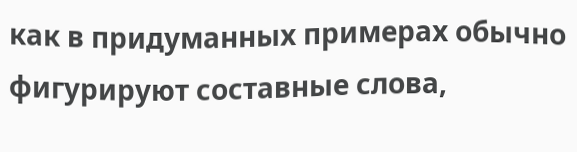как в придуманных примерах обычно фигурируют составные слова,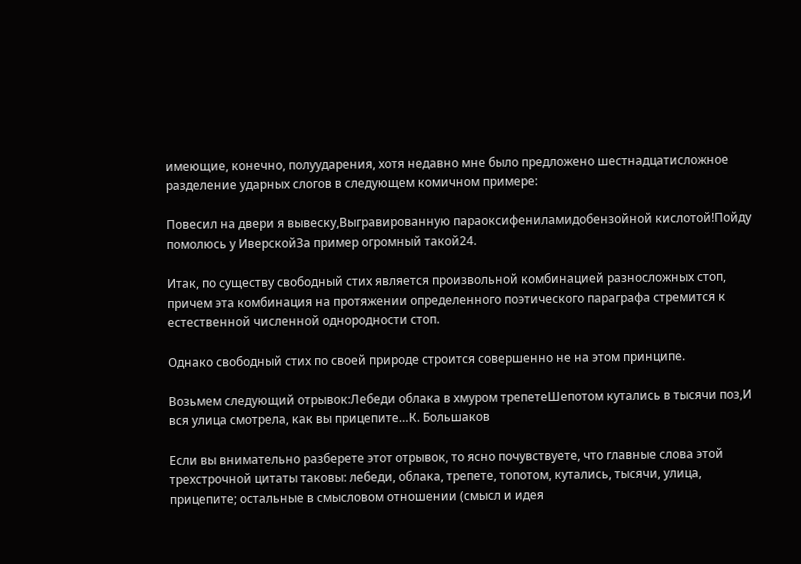имеющие, конечно, полуударения, хотя недавно мне было предложено шестнадцатисложное разделение ударных слогов в следующем комичном примере:

Повесил на двери я вывеску,Выгравированную параоксифениламидобензойной кислотой!Пойду помолюсь у ИверскойЗа пример огромный такой24.

Итак, по существу свободный стих является произвольной комбинацией разносложных стоп, причем эта комбинация на протяжении определенного поэтического параграфа стремится к естественной численной однородности стоп.

Однако свободный стих по своей природе строится совершенно не на этом принципе.

Возьмем следующий отрывок:Лебеди облака в хмуром трепетеШепотом кутались в тысячи поз,И вся улица смотрела, как вы прицепите…К. Большаков

Если вы внимательно разберете этот отрывок, то ясно почувствуете, что главные слова этой трехстрочной цитаты таковы: лебеди, облака, трепете, топотом, кутались, тысячи, улица, прицепите; остальные в смысловом отношении (смысл и идея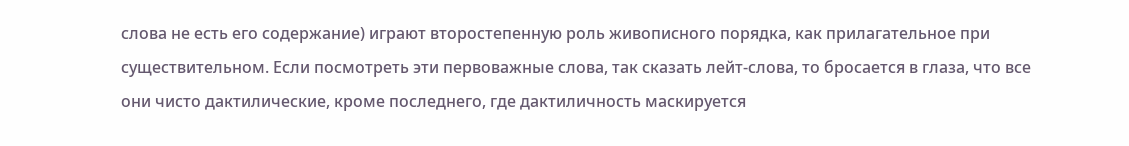слова не есть его содержание) играют второстепенную роль живописного порядка, как прилагательное при существительном. Если посмотреть эти первоважные слова, так сказать лейт-слова, то бросается в глаза, что все они чисто дактилические, кроме последнего, где дактиличность маскируется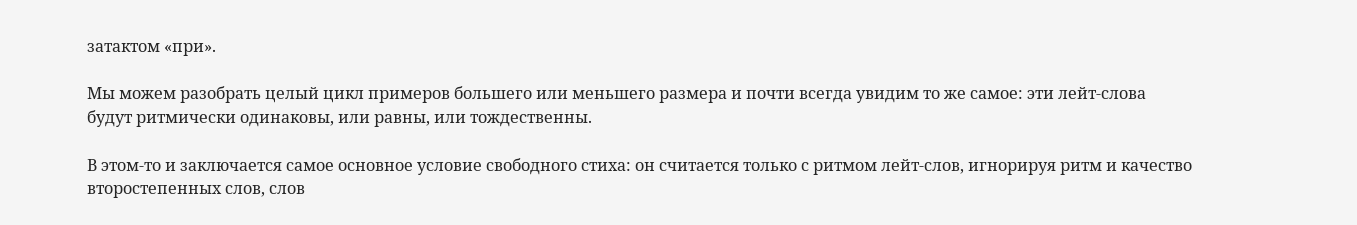затактом «при».

Мы можем разобрать целый цикл примеров большего или меньшего размера и почти всегда увидим то же самое: эти лейт-слова будут ритмически одинаковы, или равны, или тождественны.

В этом-то и заключается самое основное условие свободного стиха: он считается только с ритмом лейт-слов, игнорируя ритм и качество второстепенных слов, слов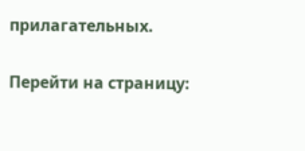прилагательных.

Перейти на страницу: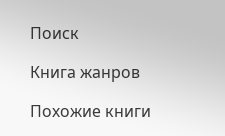Поиск

Книга жанров

Похожие книги